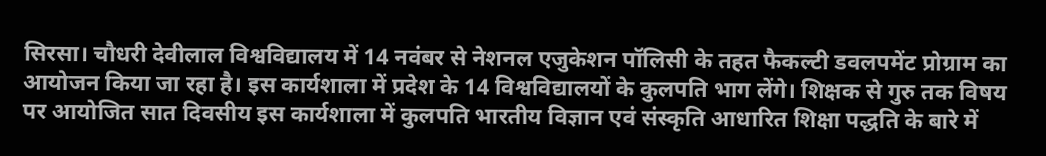सिरसा। चौधरी देवीलाल विश्वविद्यालय में 14 नवंबर से नेशनल एजुकेशन पॉलिसी के तहत फैकल्टी डवलपमेंट प्रोग्राम का आयोजन किया जा रहा है। इस कार्यशाला में प्रदेश के 14 विश्वविद्यालयों के कुलपति भाग लेंगे। शिक्षक से गुरु तक विषय पर आयोजित सात दिवसीय इस कार्यशाला में कुलपति भारतीय विज्ञान एवं संस्कृति आधारित शिक्षा पद्धति के बारे में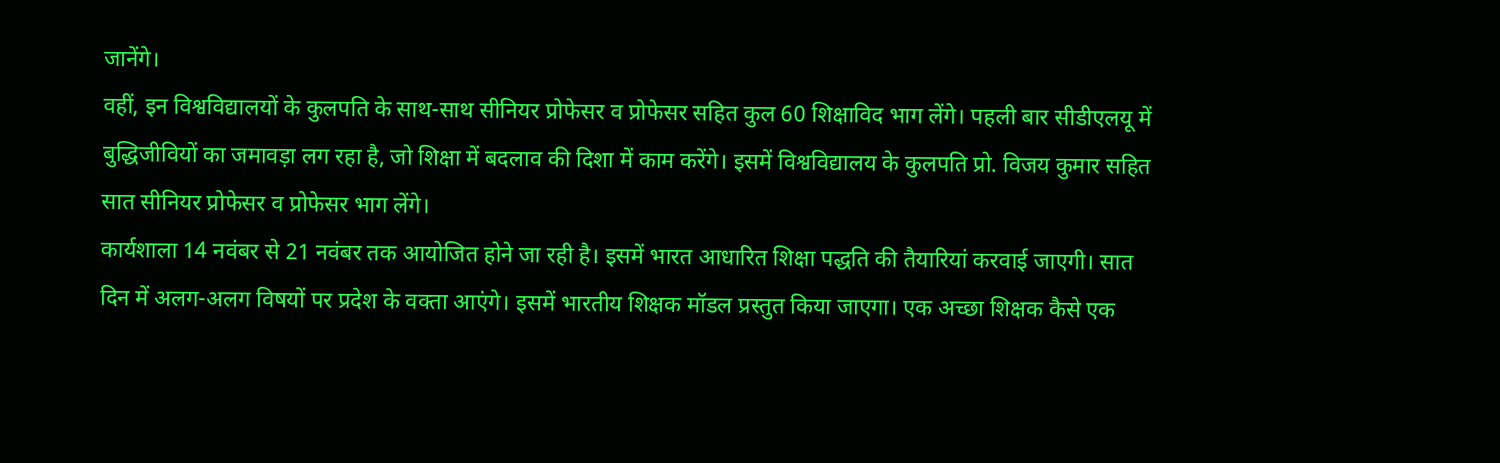जानेंगे।
वहीं, इन विश्वविद्यालयों के कुलपति के साथ-साथ सीनियर प्रोफेसर व प्रोफेसर सहित कुल 60 शिक्षाविद भाग लेंगे। पहली बार सीडीएलयू में बुद्धिजीवियों का जमावड़ा लग रहा है, जो शिक्षा में बदलाव की दिशा में काम करेंगे। इसमें विश्वविद्यालय के कुलपति प्रो. विजय कुमार सहित सात सीनियर प्रोफेसर व प्रोफेसर भाग लेंगे।
कार्यशाला 14 नवंबर से 21 नवंबर तक आयोजित होने जा रही है। इसमें भारत आधारित शिक्षा पद्धति की तैयारियां करवाई जाएगी। सात दिन में अलग-अलग विषयों पर प्रदेश के वक्ता आएंगे। इसमें भारतीय शिक्षक मॉडल प्रस्तुत किया जाएगा। एक अच्छा शिक्षक कैसे एक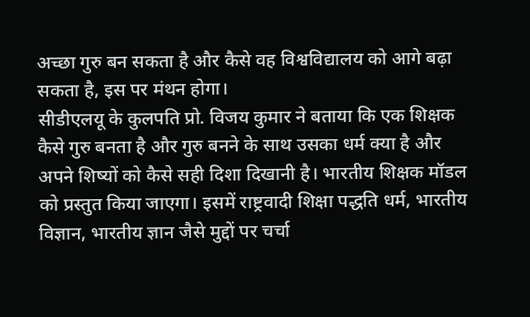अच्छा गुरु बन सकता है और कैसे वह विश्वविद्यालय को आगे बढ़ा सकता है, इस पर मंथन होगा।
सीडीएलयू के कुलपति प्रो. विजय कुमार ने बताया कि एक शिक्षक कैसे गुरु बनता है और गुरु बनने के साथ उसका धर्म क्या है और अपने शिष्यों को कैसे सही दिशा दिखानी है। भारतीय शिक्षक मॉडल को प्रस्तुत किया जाएगा। इसमें राष्ट्रवादी शिक्षा पद्धति धर्म, भारतीय विज्ञान, भारतीय ज्ञान जैसे मुद्दों पर चर्चा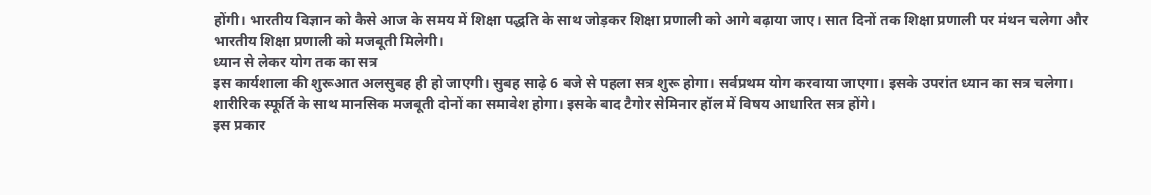होंगी। भारतीय विज्ञान को कैसे आज के समय में शिक्षा पद्धति के साथ जोड़कर शिक्षा प्रणाली को आगे बढ़ाया जाए। सात दिनों तक शिक्षा प्रणाली पर मंथन चलेगा और भारतीय शिक्षा प्रणाली को मजबूती मिलेगी।
ध्यान से लेकर योग तक का सत्र
इस कार्यशाला की शुरूआत अलसुबह ही हो जाएगी। सुबह साढ़े 6 बजे से पहला सत्र शुरू होगा। सर्वप्रथम योग करवाया जाएगा। इसके उपरांत ध्यान का सत्र चलेगा। शारीरिक स्फूर्ति के साथ मानसिक मजबूती दोनों का समावेश होगा। इसके बाद टैगोर सेमिनार हॉल में विषय आधारित सत्र होंगे।
इस प्रकार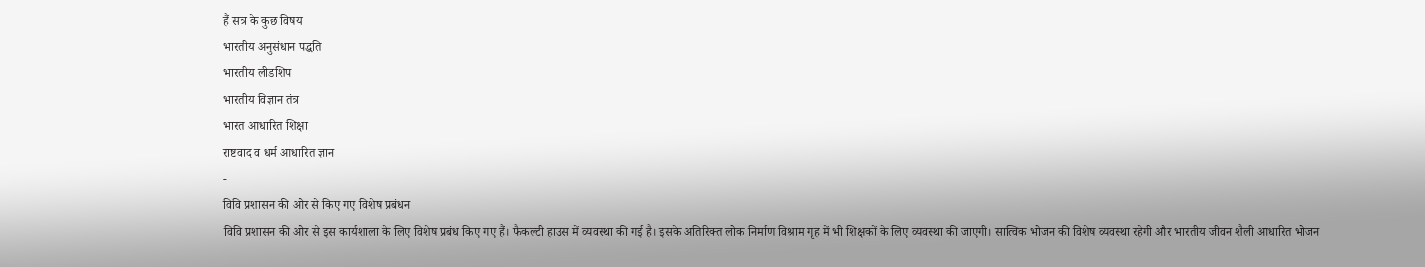हैं सत्र के कुछ विषय
भारतीय अनुसंधान पद्धति
भारतीय लीडशिप
भारतीय विज्ञान तंत्र
भारत आधारित शिक्षा
राष्टवाद व धर्म आधारित ज्ञान
-
विवि प्रशासन की ओर से किए गए विशेष प्रबंधन
विवि प्रशासन की ओर से इस कार्यशाला के लिए विशेष प्रबंध किए गए हैं। फैकल्टी हाउस में व्यवस्था की गई है। इसके अतिरिक्त लोक निर्माण विश्राम गृह में भी शिक्षकों के लिए व्यवस्था की जाएगी। सात्विक भोजन की विशेष व्यवस्था रहेगी और भारतीय जीवन शैली आधारित भोजन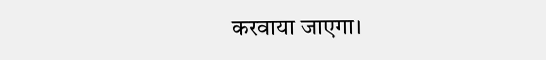करवाया जाएगा।